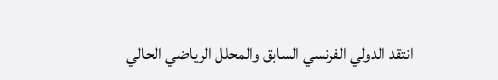انتقد الدولي الفرنسي السابق والمحلل الرياضي الحالي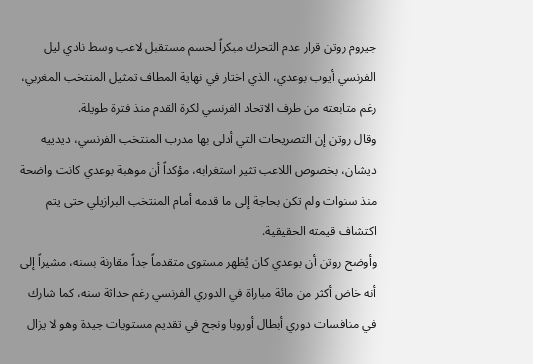جيروم روتن قرار عدم التحرك مبكراً لحسم مستقبل لاعب وسط نادي ليل الفرنسي أيوب بوعدي، الذي اختار في نهاية المطاف تمثيل المنتخب المغربي، رغم متابعته من طرف الاتحاد الفرنسي لكرة القدم منذ فترة طويلة.
وقال روتن إن التصريحات التي أدلى بها مدرب المنتخب الفرنسي، ديدييه ديشان، بخصوص اللاعب تثير استغرابه، مؤكداً أن موهبة بوعدي كانت واضحة منذ سنوات ولم تكن بحاجة إلى ما قدمه أمام المنتخب البرازيلي حتى يتم اكتشاف قيمته الحقيقية.
وأوضح روتن أن بوعدي كان يُظهر مستوى متقدماً جداً مقارنة بسنه، مشيراً إلى أنه خاض أكثر من مائة مباراة في الدوري الفرنسي رغم حداثة سنه، كما شارك في منافسات دوري أبطال أوروبا ونجح في تقديم مستويات جيدة وهو لا يزال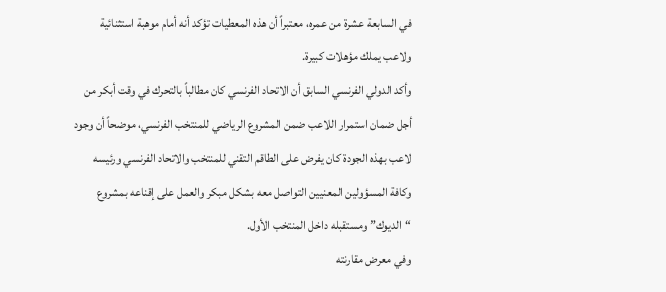في السابعة عشرة من عمره، معتبراً أن هذه المعطيات تؤكد أنه أمام موهبة استثنائية ولاعب يملك مؤهلات كبيرة.
وأكد الدولي الفرنسي السابق أن الاتحاد الفرنسي كان مطالباً بالتحرك في وقت أبكر من أجل ضمان استمرار اللاعب ضمن المشروع الرياضي للمنتخب الفرنسي، موضحاً أن وجود لاعب بهذه الجودة كان يفرض على الطاقم التقني للمنتخب والاتحاد الفرنسي ورئيسه وكافة المسؤولين المعنيين التواصل معه بشكل مبكر والعمل على إقناعه بمشروع “الديوك” ومستقبله داخل المنتخب الأول.
وفي معرض مقارنته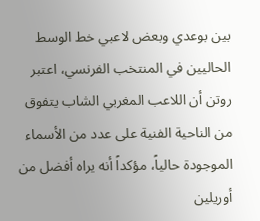بين بوعدي وبعض لاعبي خط الوسط الحاليين في المنتخب الفرنسي، اعتبر روتن أن اللاعب المغربي الشاب يتفوق من الناحية الفنية على عدد من الأسماء الموجودة حالياً، مؤكداً أنه يراه أفضل من أوريلين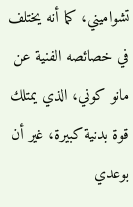تشواميني، كما أنه يختلف في خصائصه الفنية عن مانو كوني، الذي يمتلك قوة بدنية كبيرة، غير أن بوعدي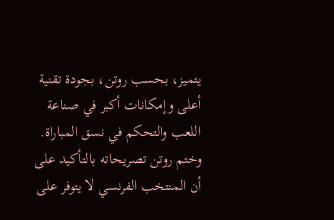يتميز، بحسب روتن، بجودة تقنية أعلى وإمكانات أكبر في صناعة اللعب والتحكم في نسق المباراة.
وختم روتن تصريحاته بالتأكيد على أن المنتخب الفرنسي لا يتوفر على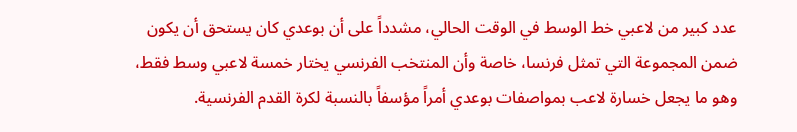عدد كبير من لاعبي خط الوسط في الوقت الحالي، مشدداً على أن بوعدي كان يستحق أن يكون ضمن المجموعة التي تمثل فرنسا، خاصة وأن المنتخب الفرنسي يختار خمسة لاعبي وسط فقط، وهو ما يجعل خسارة لاعب بمواصفات بوعدي أمراً مؤسفاً بالنسبة لكرة القدم الفرنسية.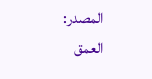المصدر:
العمق